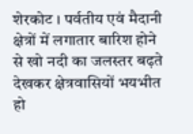शेरकोट । पर्वतीय एवं मैदानी क्षेत्रों में लगातार बारिश होने से खो नदी का जलस्तर बढ़ते देखकर क्षेत्रवासियों भयभीत हो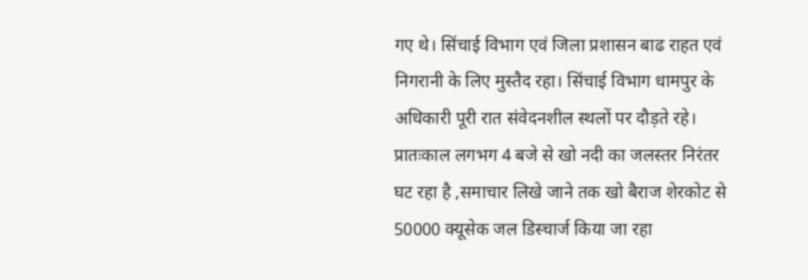गए थे। सिंचाई विभाग एवं जिला प्रशासन बाढ राहत एवं निगरानी के लिए मुस्तैद रहा। सिंचाई विभाग धामपुर के अधिकारी पूरी रात संवेदनशील स्थलों पर दौड़ते रहे। प्रातःकाल लगभग 4 बजे से खो नदी का जलस्तर निरंतर घट रहा है ,समाचार लिखे जाने तक खो बैराज शेरकोट से 50000 क्यूसेक जल डिस्चार्ज किया जा रहा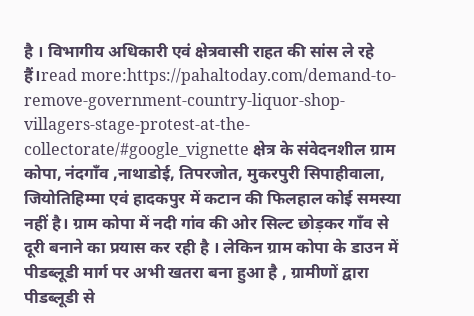है । विभागीय अधिकारी एवं क्षेत्रवासी राहत की सांस ले रहे हैं।read more:https://pahaltoday.com/demand-to-remove-government-country-liquor-shop-villagers-stage-protest-at-the-collectorate/#google_vignette क्षेत्र के संवेदनशील ग्राम कोपा, नंदगाँव ,नाथाडोई, तिपरजोत, मुकरपुरी सिपाहीवाला, जियोतिहिम्मा एवं हादकपुर में कटान की फिलहाल कोई समस्या नहीं है। ग्राम कोपा में नदी गांव की ओर सिल्ट छोड़कर गाँव से दूरी बनाने का प्रयास कर रही है । लेकिन ग्राम कोपा के डाउन में पीडब्लूडी मार्ग पर अभी खतरा बना हुआ है , ग्रामीणों द्वारा पीडब्लूडी से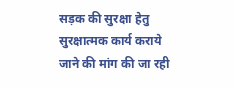सड़क की सुरक्षा हेतु सुरक्षात्मक कार्य कराये जाने की मांग की जा रही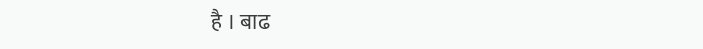है । बाढ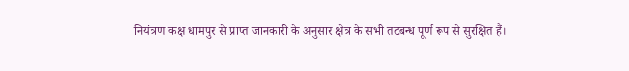नियंत्रण कक्ष धामपुर से प्राप्त जानकारी के अनुसार क्षेत्र के सभी तटबन्ध पूर्ण रूप से सुरक्षित हैं।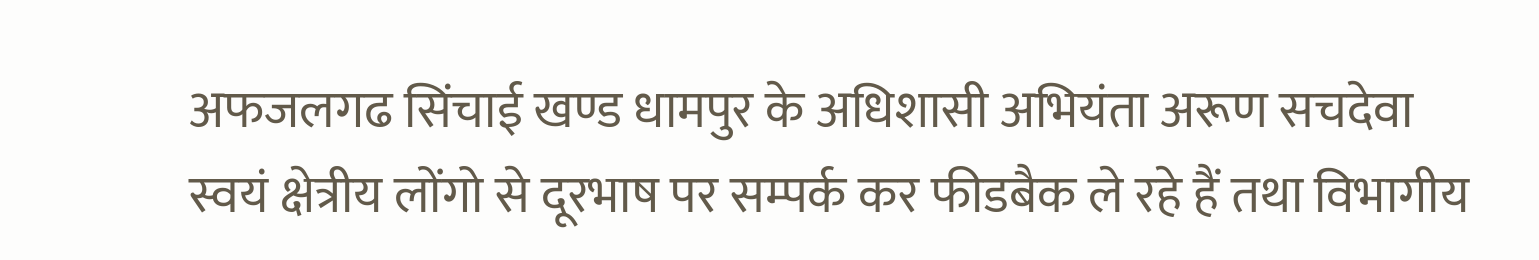अफजलगढ सिंचाई खण्ड धामपुर के अधिशासी अभियंता अरूण सचदेवा स्वयं क्षेत्रीय लोंगो से दूरभाष पर सम्पर्क कर फीडबैक ले रहे हैं तथा विभागीय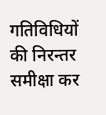गतिविधियों की निरन्तर समीक्षा कर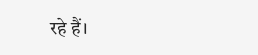रहे हैं।